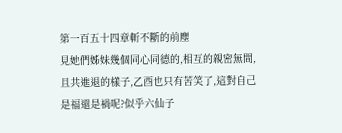第一百五十四章斬不斷的前塵
見她們姊妹幾個同心同德的,相互的親密無間,且共進退的樣子,乙酉也只有苦笑了,這對自己是福還是禍呢?似乎六仙子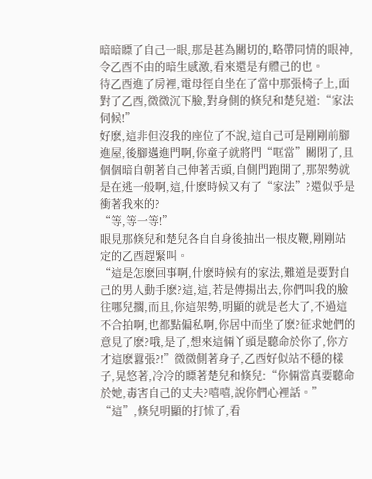暗暗瞟了自己一眼,那是甚為關切的,略帶同情的眼神,令乙酉不由的暗生感激,看來還是有體己的也。
待乙酉進了房裡,電母徑自坐在了當中那張椅子上,面對了乙酉,微微沉下臉,對身側的倏兒和楚兒道:“家法伺候!”
好麽,這非但沒我的座位了不說,這自己可是剛剛前腳進屋,後腳邁進門啊,你童子就將門“哐當”關閉了,且個個暗自朝著自己伸著舌頭,自側門跑開了,那架勢就是在逃一般啊,這,什麽時候又有了“家法”?還似乎是衝著我來的?
“等,等一等!”
眼見那倏兒和楚兒各自自身後抽出一根皮鞭,剛剛站定的乙酉趕緊叫。
“這是怎麽回事啊,什麽時候有的家法,難道是要對自己的男人動手麽?這,這,若是傳揚出去,你們叫我的臉往哪兒擱,而且,你這架勢,明顯的就是老大了,不過這不合拍啊,也都點偏私啊,你居中而坐了麽?征求她們的意見了麽?哦,是了,想來這倆丫頭是聽命於你了,你方才這麽囂張?!”微微側著身子,乙酉好似站不穩的樣子,晃悠著,冷冷的瞟著楚兒和倏兒:“你倆當真要聽命於她,毒害自己的丈夫?嘻嘻,說你們心裡話。”
“這”,倏兒明顯的打怵了,看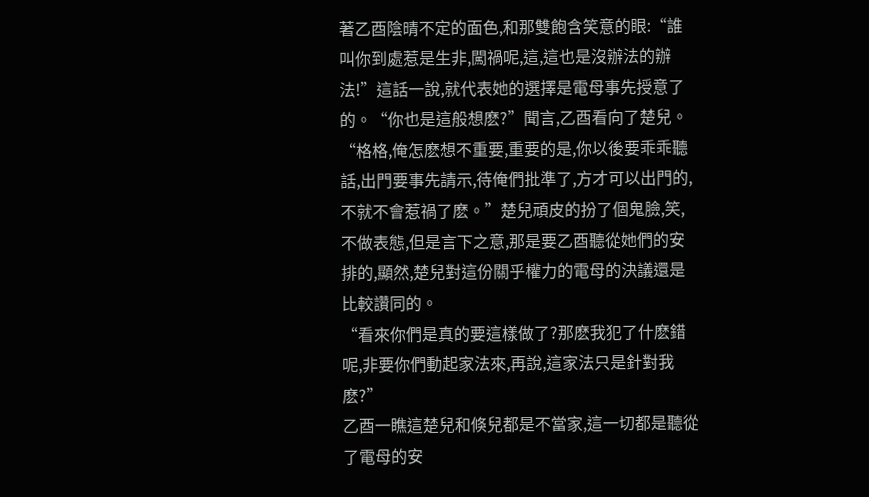著乙酉陰晴不定的面色,和那雙飽含笑意的眼:“誰叫你到處惹是生非,闖禍呢,這,這也是沒辦法的辦法!”這話一說,就代表她的選擇是電母事先授意了的。“你也是這般想麽?”聞言,乙酉看向了楚兒。“格格,俺怎麽想不重要,重要的是,你以後要乖乖聽話,出門要事先請示,待俺們批準了,方才可以出門的,不就不會惹禍了麽。”楚兒頑皮的扮了個鬼臉,笑,不做表態,但是言下之意,那是要乙酉聽從她們的安排的,顯然,楚兒對這份關乎權力的電母的決議還是比較讚同的。
“看來你們是真的要這樣做了?那麽我犯了什麽錯呢,非要你們動起家法來,再說,這家法只是針對我麽?”
乙酉一瞧這楚兒和倏兒都是不當家,這一切都是聽從了電母的安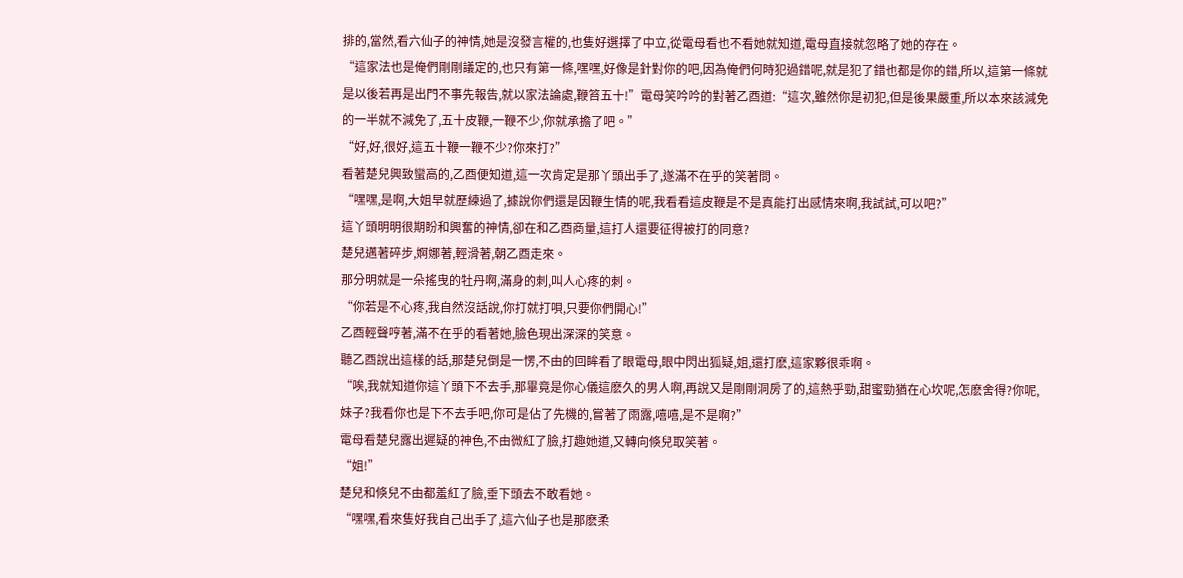排的,當然,看六仙子的神情,她是沒發言權的,也隻好選擇了中立,從電母看也不看她就知道,電母直接就忽略了她的存在。
“這家法也是俺們剛剛議定的,也只有第一條,嘿嘿,好像是針對你的吧,因為俺們何時犯過錯呢,就是犯了錯也都是你的錯,所以,這第一條就是以後若再是出門不事先報告,就以家法論處,鞭笞五十!”電母笑吟吟的對著乙酉道:“這次,雖然你是初犯,但是後果嚴重,所以本來該減免的一半就不減免了,五十皮鞭,一鞭不少,你就承擔了吧。”
“好,好,很好,這五十鞭一鞭不少?你來打?”
看著楚兒興致蠻高的,乙酉便知道,這一次肯定是那丫頭出手了,遂滿不在乎的笑著問。
“嘿嘿,是啊,大姐早就歷練過了,據說你們還是因鞭生情的呢,我看看這皮鞭是不是真能打出感情來啊,我試試,可以吧?”
這丫頭明明很期盼和興奮的神情,卻在和乙酉商量,這打人還要征得被打的同意?
楚兒邁著碎步,婀娜著,輕滑著,朝乙酉走來。
那分明就是一朵搖曳的牡丹啊,滿身的刺,叫人心疼的刺。
“你若是不心疼,我自然沒話說,你打就打唄,只要你們開心!”
乙酉輕聲哼著,滿不在乎的看著她,臉色現出深深的笑意。
聽乙酉說出這樣的話,那楚兒倒是一愣,不由的回眸看了眼電母,眼中閃出狐疑,姐,還打麽,這家夥很乖啊。
“唉,我就知道你這丫頭下不去手,那畢竟是你心儀這麽久的男人啊,再說又是剛剛洞房了的,這熱乎勁,甜蜜勁猶在心坎呢,怎麽舍得?你呢,妹子?我看你也是下不去手吧,你可是佔了先機的,嘗著了雨露,嘻嘻,是不是啊?”
電母看楚兒露出遲疑的神色,不由微紅了臉,打趣她道,又轉向倏兒取笑著。
“姐!”
楚兒和倏兒不由都羞紅了臉,垂下頭去不敢看她。
“嘿嘿,看來隻好我自己出手了,這六仙子也是那麽柔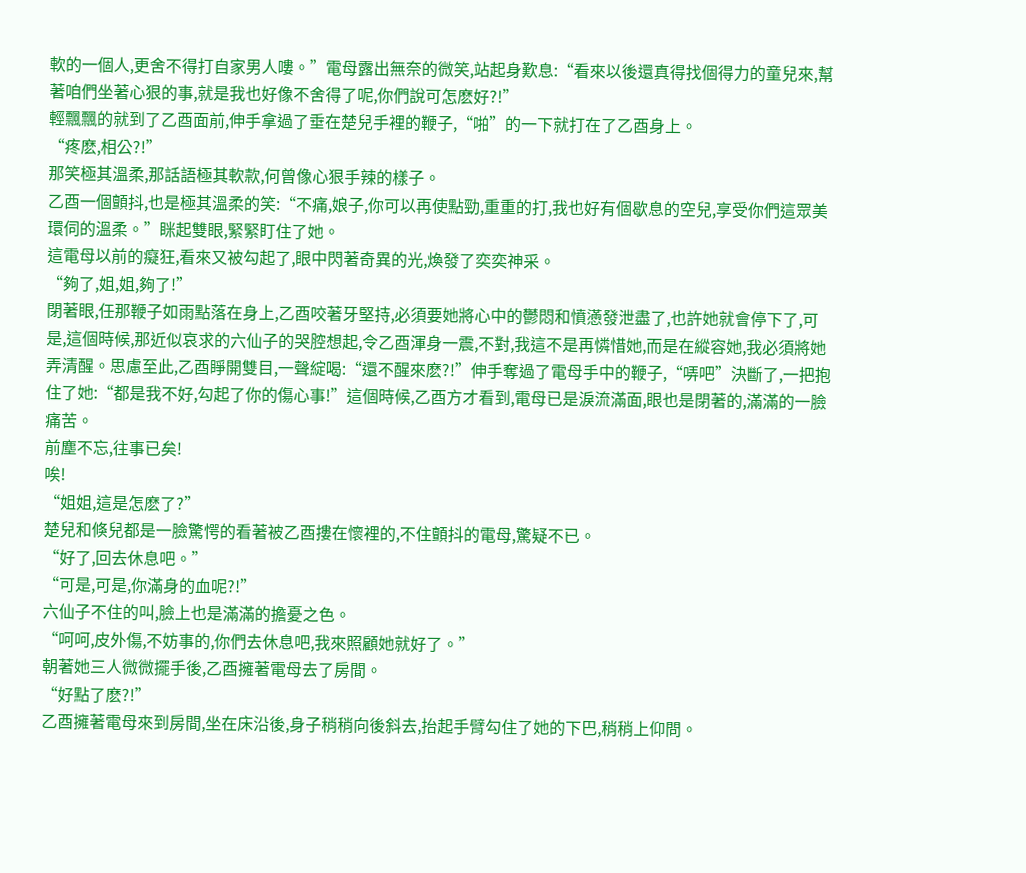軟的一個人,更舍不得打自家男人嘍。”電母露出無奈的微笑,站起身歎息:“看來以後還真得找個得力的童兒來,幫著咱們坐著心狠的事,就是我也好像不舍得了呢,你們說可怎麽好?!”
輕飄飄的就到了乙酉面前,伸手拿過了垂在楚兒手裡的鞭子,“啪”的一下就打在了乙酉身上。
“疼麽,相公?!”
那笑極其溫柔,那話語極其軟款,何曾像心狠手辣的樣子。
乙酉一個顫抖,也是極其溫柔的笑:“不痛,娘子,你可以再使點勁,重重的打,我也好有個歇息的空兒,享受你們這眾美環伺的溫柔。”眯起雙眼,緊緊盯住了她。
這電母以前的癡狂,看來又被勾起了,眼中閃著奇異的光,煥發了奕奕神采。
“夠了,姐,姐,夠了!”
閉著眼,任那鞭子如雨點落在身上,乙酉咬著牙堅持,必須要她將心中的鬱悶和憤懣發泄盡了,也許她就會停下了,可是,這個時候,那近似哀求的六仙子的哭腔想起,令乙酉渾身一震,不對,我這不是再憐惜她,而是在縱容她,我必須將她弄清醒。思慮至此,乙酉睜開雙目,一聲綻喝:“還不醒來麽?!”伸手奪過了電母手中的鞭子,“哢吧”決斷了,一把抱住了她:“都是我不好,勾起了你的傷心事!”這個時候,乙酉方才看到,電母已是淚流滿面,眼也是閉著的,滿滿的一臉痛苦。
前塵不忘,往事已矣!
唉!
“姐姐,這是怎麽了?”
楚兒和倏兒都是一臉驚愕的看著被乙酉摟在懷裡的,不住顫抖的電母,驚疑不已。
“好了,回去休息吧。”
“可是,可是,你滿身的血呢?!”
六仙子不住的叫,臉上也是滿滿的擔憂之色。
“呵呵,皮外傷,不妨事的,你們去休息吧,我來照顧她就好了。”
朝著她三人微微擺手後,乙酉擁著電母去了房間。
“好點了麽?!”
乙酉擁著電母來到房間,坐在床沿後,身子稍稍向後斜去,抬起手臂勾住了她的下巴,稍稍上仰問。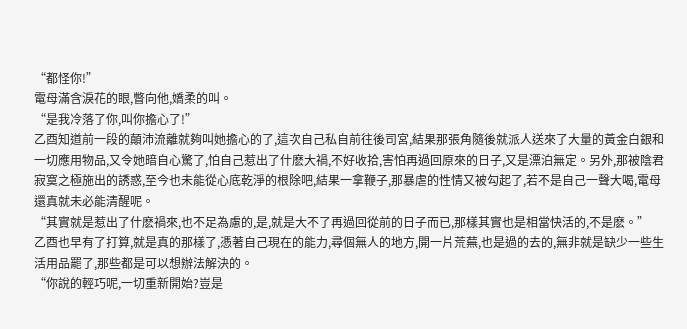“都怪你!”
電母滿含淚花的眼,瞥向他,嬌柔的叫。
“是我冷落了你,叫你擔心了!”
乙酉知道前一段的顛沛流離就夠叫她擔心的了,這次自己私自前往後司宮,結果那張角隨後就派人送來了大量的黃金白銀和一切應用物品,又令她暗自心驚了,怕自己惹出了什麽大禍,不好收拾,害怕再過回原來的日子,又是漂泊無定。另外,那被陰君寂寞之極施出的誘惑,至今也未能從心底乾淨的根除吧,結果一拿鞭子,那暴虐的性情又被勾起了,若不是自己一聲大喝,電母還真就未必能清醒呢。
“其實就是惹出了什麽禍來,也不足為慮的,是,就是大不了再過回從前的日子而已,那樣其實也是相當快活的,不是麽。”
乙酉也早有了打算,就是真的那樣了,憑著自己現在的能力,尋個無人的地方,開一片荒蕪,也是過的去的,無非就是缺少一些生活用品罷了,那些都是可以想辦法解決的。
“你說的輕巧呢,一切重新開始?豈是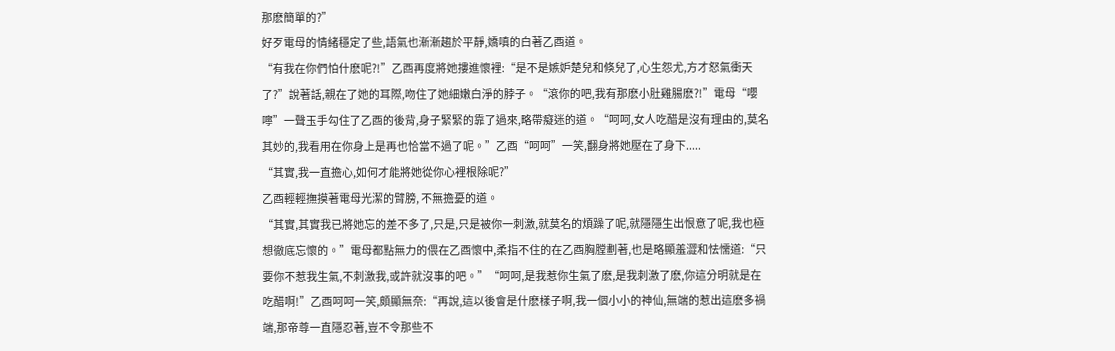那麽簡單的?”
好歹電母的情緒穩定了些,語氣也漸漸趨於平靜,嬌嗔的白著乙酉道。
“有我在你們怕什麽呢?!”乙酉再度將她摟進懷裡:“是不是嫉妒楚兒和倏兒了,心生怨尤,方才怒氣衝天了?”說著話,親在了她的耳際,吻住了她細嫩白淨的脖子。“滾你的吧,我有那麽小肚雞腸麽?!”電母“嚶嚀”一聲玉手勾住了乙酉的後背,身子緊緊的靠了過來,略帶癡迷的道。“呵呵,女人吃醋是沒有理由的,莫名其妙的,我看用在你身上是再也恰當不過了呢。”乙酉“呵呵”一笑,翻身將她壓在了身下.....
“其實,我一直擔心,如何才能將她從你心裡根除呢?”
乙酉輕輕撫摸著電母光潔的臂膀, 不無擔憂的道。
“其實,其實我已將她忘的差不多了,只是,只是被你一刺激,就莫名的煩躁了呢,就隱隱生出恨意了呢,我也極想徹底忘懷的。”電母都點無力的偎在乙酉懷中,柔指不住的在乙酉胸膛劃著,也是略顯羞澀和怯懦道:“只要你不惹我生氣,不刺激我,或許就沒事的吧。”“呵呵,是我惹你生氣了麽,是我刺激了麽,你這分明就是在吃醋啊!”乙酉呵呵一笑,頗顯無奈:“再說,這以後會是什麽樣子啊,我一個小小的神仙,無端的惹出這麽多禍端,那帝尊一直隱忍著,豈不令那些不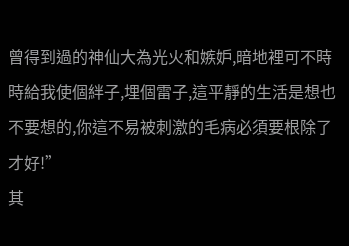曾得到過的神仙大為光火和嫉妒,暗地裡可不時時給我使個絆子,埋個雷子,這平靜的生活是想也不要想的,你這不易被刺激的毛病必須要根除了才好!”
其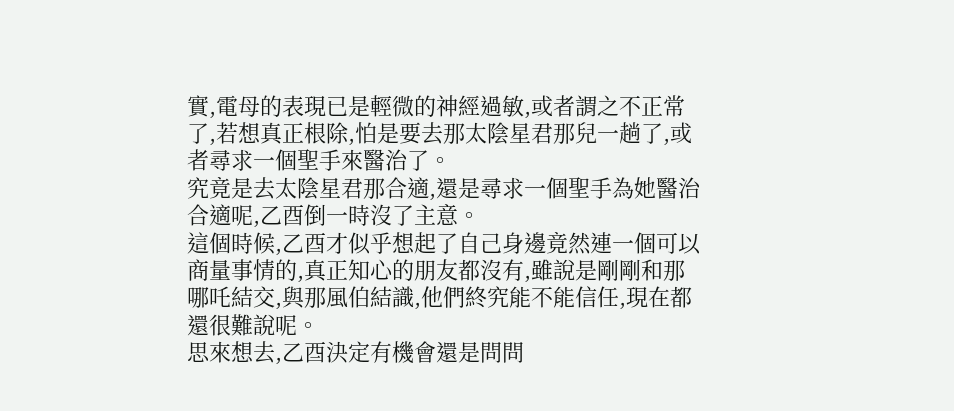實,電母的表現已是輕微的神經過敏,或者謂之不正常了,若想真正根除,怕是要去那太陰星君那兒一趟了,或者尋求一個聖手來醫治了。
究竟是去太陰星君那合適,還是尋求一個聖手為她醫治合適呢,乙酉倒一時沒了主意。
這個時候,乙酉才似乎想起了自己身邊竟然連一個可以商量事情的,真正知心的朋友都沒有,雖說是剛剛和那哪吒結交,與那風伯結識,他們終究能不能信任,現在都還很難說呢。
思來想去,乙酉決定有機會還是問問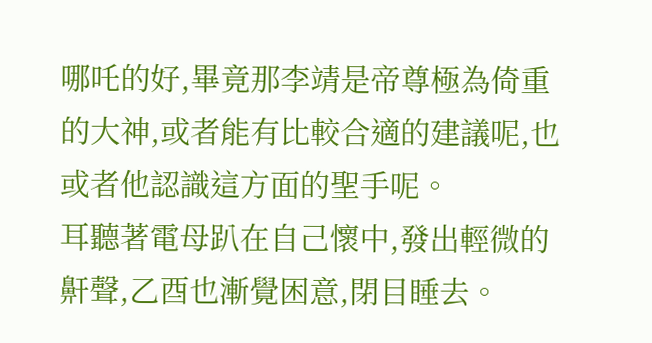哪吒的好,畢竟那李靖是帝尊極為倚重的大神,或者能有比較合適的建議呢,也或者他認識這方面的聖手呢。
耳聽著電母趴在自己懷中,發出輕微的鼾聲,乙酉也漸覺困意,閉目睡去。